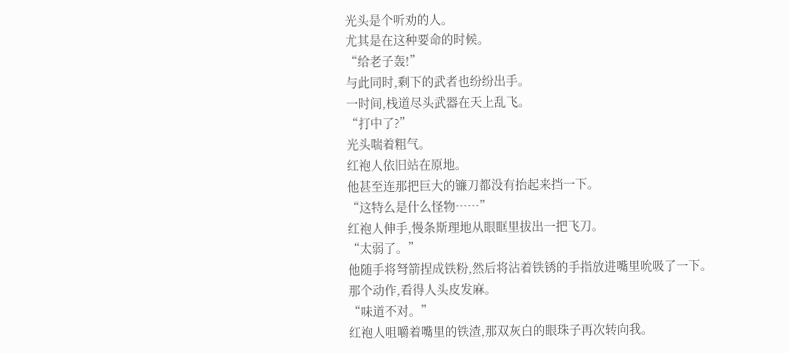光头是个听劝的人。
尤其是在这种要命的时候。
“给老子轰!”
与此同时,剩下的武者也纷纷出手。
一时间,栈道尽头武器在天上乱飞。
“打中了?”
光头喘着粗气。
红袍人依旧站在原地。
他甚至连那把巨大的镰刀都没有抬起来挡一下。
“这特么是什么怪物……”
红袍人伸手,慢条斯理地从眼眶里拔出一把飞刀。
“太弱了。”
他随手将弩箭捏成铁粉,然后将沾着铁锈的手指放进嘴里吮吸了一下。
那个动作,看得人头皮发麻。
“味道不对。”
红袍人咀嚼着嘴里的铁渣,那双灰白的眼珠子再次转向我。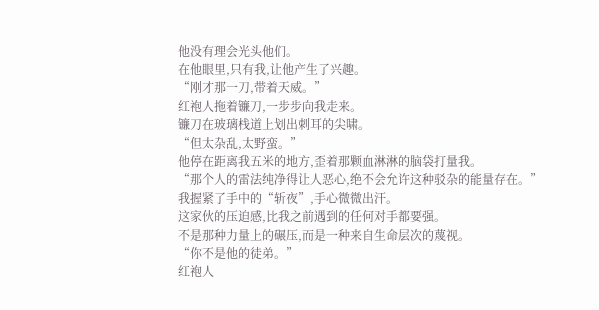他没有理会光头他们。
在他眼里,只有我,让他产生了兴趣。
“刚才那一刀,带着天威。”
红袍人拖着镰刀,一步步向我走来。
镰刀在玻璃栈道上划出刺耳的尖啸。
“但太杂乱,太野蛮。”
他停在距离我五米的地方,歪着那颗血淋淋的脑袋打量我。
“那个人的雷法纯净得让人恶心,绝不会允许这种驳杂的能量存在。”
我握紧了手中的“斩夜”,手心微微出汗。
这家伙的压迫感,比我之前遇到的任何对手都要强。
不是那种力量上的碾压,而是一种来自生命层次的蔑视。
“你不是他的徒弟。”
红袍人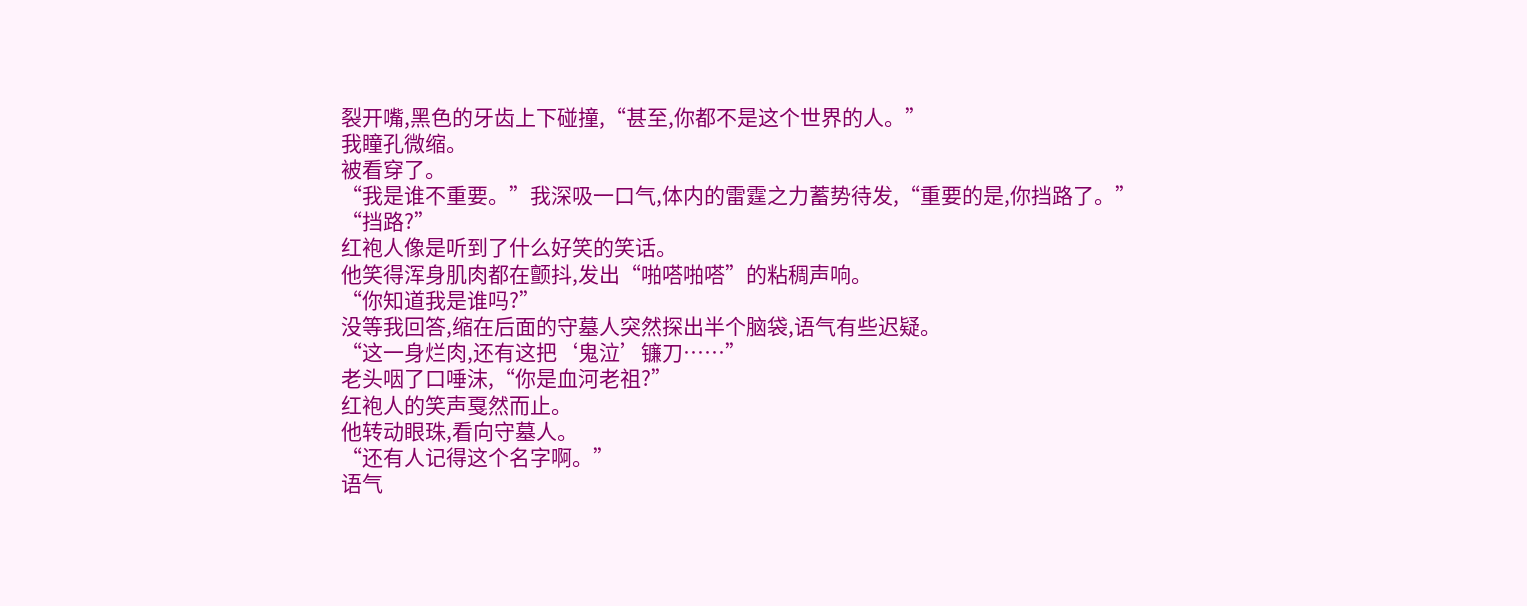裂开嘴,黑色的牙齿上下碰撞,“甚至,你都不是这个世界的人。”
我瞳孔微缩。
被看穿了。
“我是谁不重要。”我深吸一口气,体内的雷霆之力蓄势待发,“重要的是,你挡路了。”
“挡路?”
红袍人像是听到了什么好笑的笑话。
他笑得浑身肌肉都在颤抖,发出“啪嗒啪嗒”的粘稠声响。
“你知道我是谁吗?”
没等我回答,缩在后面的守墓人突然探出半个脑袋,语气有些迟疑。
“这一身烂肉,还有这把‘鬼泣’镰刀……”
老头咽了口唾沫,“你是血河老祖?”
红袍人的笑声戛然而止。
他转动眼珠,看向守墓人。
“还有人记得这个名字啊。”
语气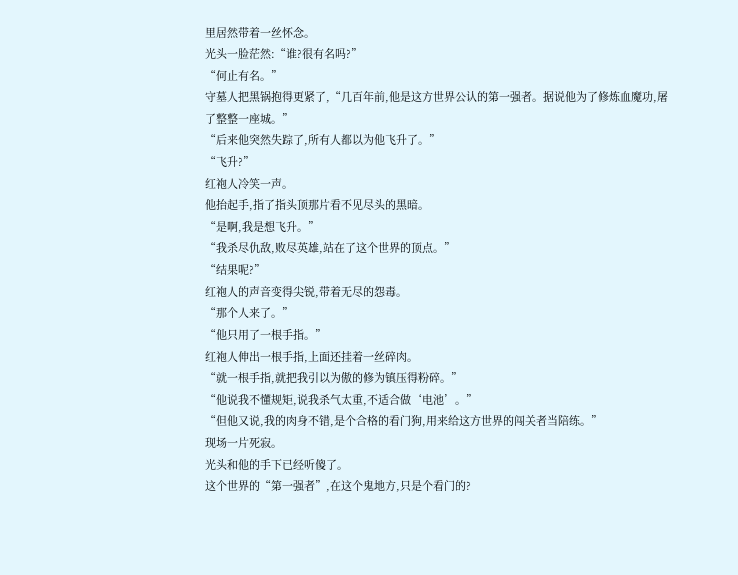里居然带着一丝怀念。
光头一脸茫然:“谁?很有名吗?”
“何止有名。”
守墓人把黑锅抱得更紧了,“几百年前,他是这方世界公认的第一强者。据说他为了修炼血魔功,屠了整整一座城。”
“后来他突然失踪了,所有人都以为他飞升了。”
“飞升?”
红袍人冷笑一声。
他抬起手,指了指头顶那片看不见尽头的黑暗。
“是啊,我是想飞升。”
“我杀尽仇敌,败尽英雄,站在了这个世界的顶点。”
“结果呢?”
红袍人的声音变得尖锐,带着无尽的怨毒。
“那个人来了。”
“他只用了一根手指。”
红袍人伸出一根手指,上面还挂着一丝碎肉。
“就一根手指,就把我引以为傲的修为镇压得粉碎。”
“他说我不懂规矩,说我杀气太重,不适合做‘电池’。”
“但他又说,我的肉身不错,是个合格的看门狗,用来给这方世界的闯关者当陪练。”
现场一片死寂。
光头和他的手下已经听傻了。
这个世界的“第一强者”,在这个鬼地方,只是个看门的?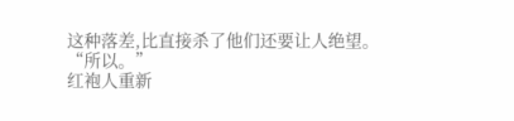这种落差,比直接杀了他们还要让人绝望。
“所以。”
红袍人重新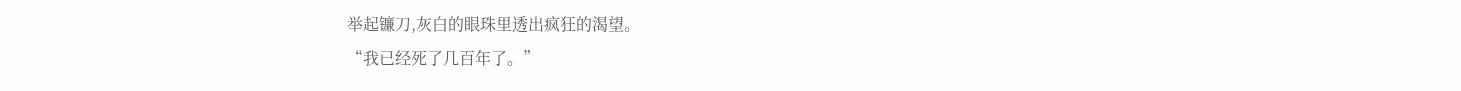举起镰刀,灰白的眼珠里透出疯狂的渴望。
“我已经死了几百年了。”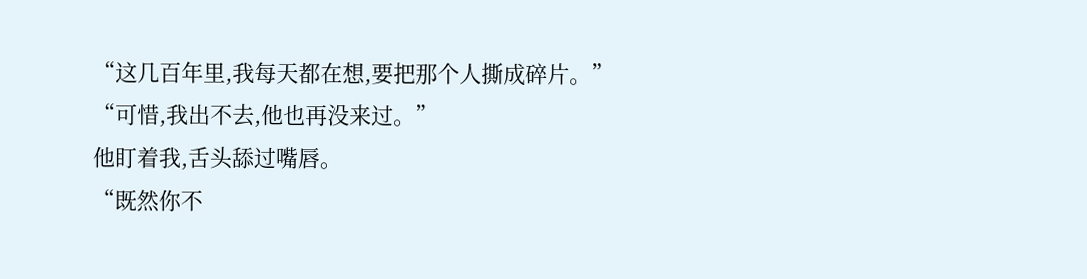“这几百年里,我每天都在想,要把那个人撕成碎片。”
“可惜,我出不去,他也再没来过。”
他盯着我,舌头舔过嘴唇。
“既然你不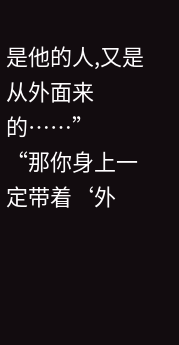是他的人,又是从外面来的……”
“那你身上一定带着‘外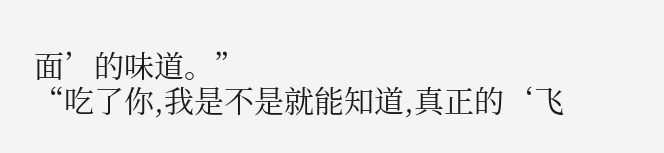面’的味道。”
“吃了你,我是不是就能知道,真正的‘飞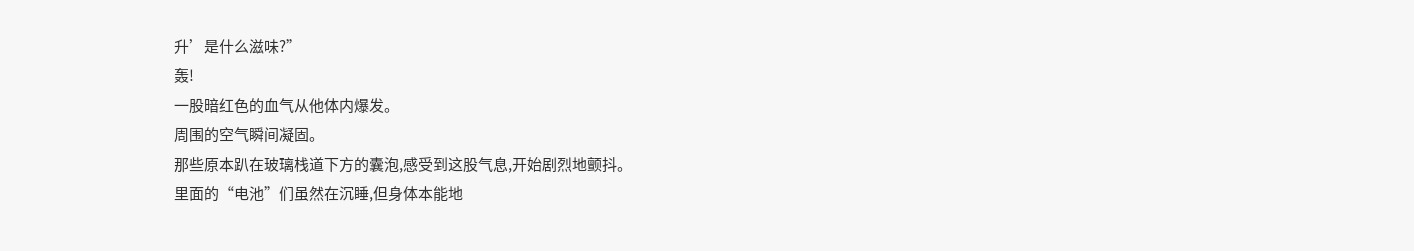升’是什么滋味?”
轰!
一股暗红色的血气从他体内爆发。
周围的空气瞬间凝固。
那些原本趴在玻璃栈道下方的囊泡,感受到这股气息,开始剧烈地颤抖。
里面的“电池”们虽然在沉睡,但身体本能地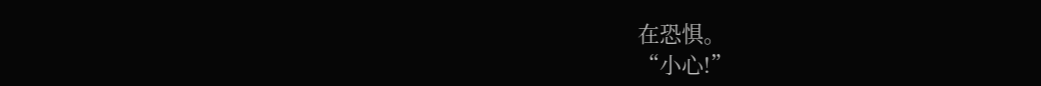在恐惧。
“小心!”